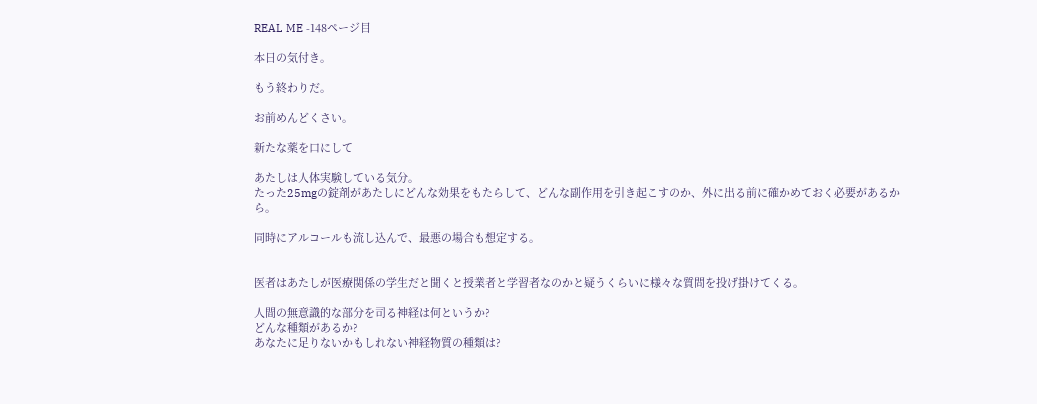REAL ME -148ページ目

本日の気付き。

もう終わりだ。

お前めんどくさい。

新たな薬を口にして

あたしは人体実験している気分。
たった25mgの錠剤があたしにどんな効果をもたらして、どんな副作用を引き起こすのか、外に出る前に確かめておく必要があるから。

同時にアルコールも流し込んで、最悪の場合も想定する。


医者はあたしが医療関係の学生だと聞くと授業者と学習者なのかと疑うくらいに様々な質問を投げ掛けてくる。

人間の無意識的な部分を司る神経は何というか?
どんな種類があるか?
あなたに足りないかもしれない神経物質の種類は?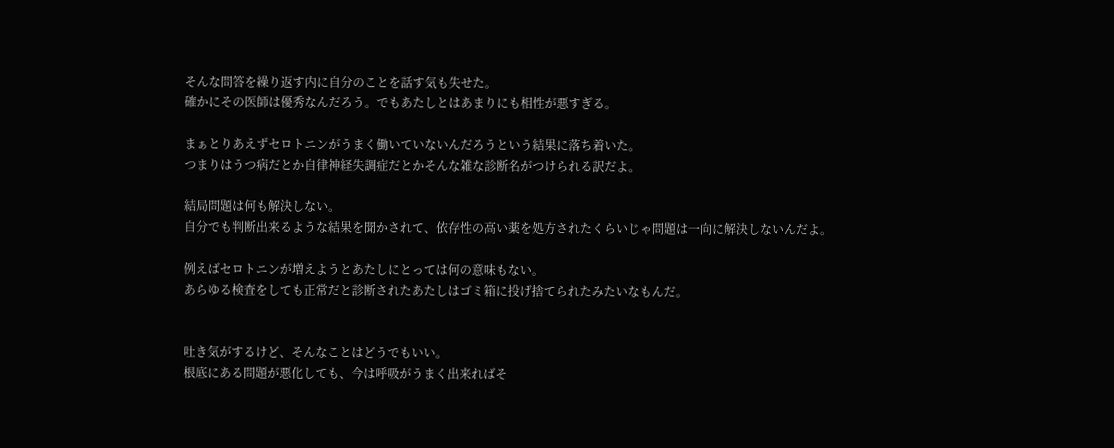そんな問答を繰り返す内に自分のことを話す気も失せた。
確かにその医師は優秀なんだろう。でもあたしとはあまりにも相性が悪すぎる。

まぁとりあえずセロトニンがうまく働いていないんだろうという結果に落ち着いた。
つまりはうつ病だとか自律神経失調症だとかそんな雑な診断名がつけられる訳だよ。

結局問題は何も解決しない。
自分でも判断出来るような結果を聞かされて、依存性の高い薬を処方されたくらいじゃ問題は一向に解決しないんだよ。

例えばセロトニンが増えようとあたしにとっては何の意味もない。
あらゆる検査をしても正常だと診断されたあたしはゴミ箱に投げ捨てられたみたいなもんだ。


吐き気がするけど、そんなことはどうでもいい。
根底にある問題が悪化しても、今は呼吸がうまく出来ればそ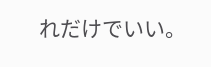れだけでいい。